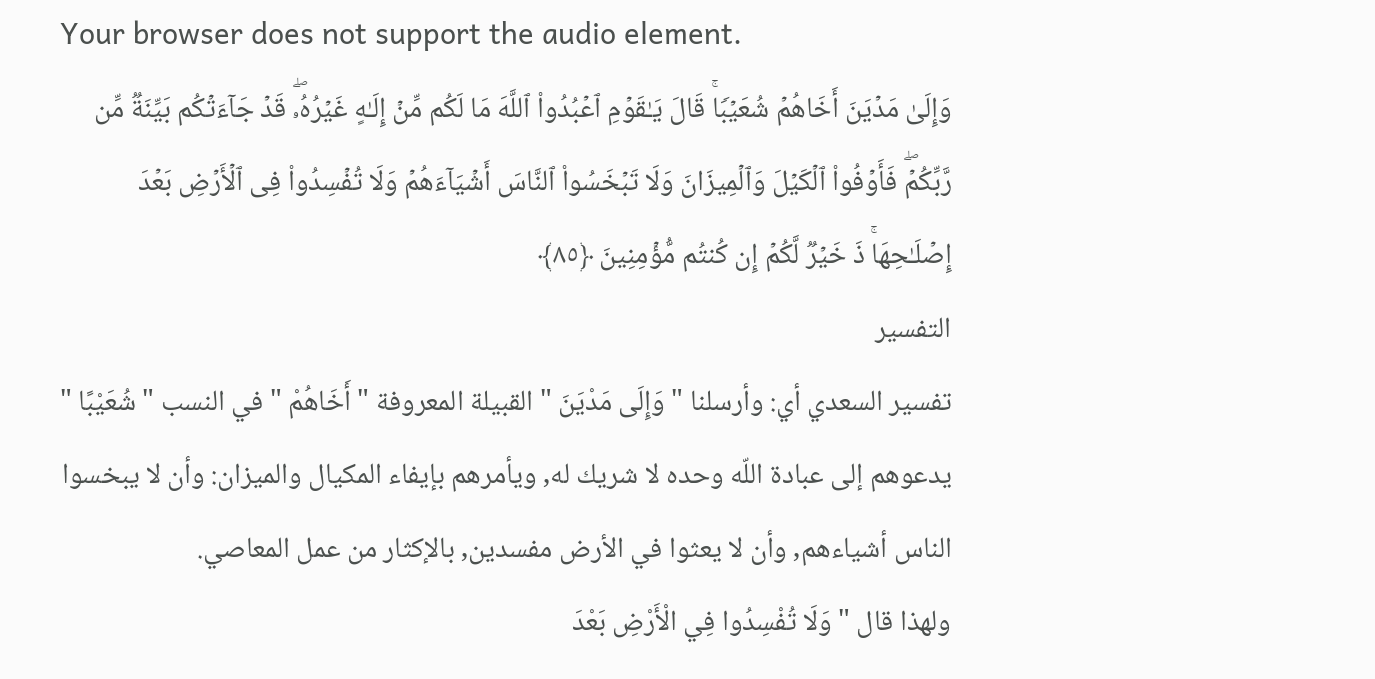Your browser does not support the audio element.
وَإِلَىٰ مَدۡیَنَ أَخَاهُمۡ شُعَیۡبࣰاۚ قَالَ یَـٰقَوۡمِ ٱعۡبُدُوا۟ ٱللَّهَ مَا لَكُم مِّنۡ إِلَـٰهٍ غَیۡرُهُۥۖ قَدۡ جَاۤءَتۡكُم بَیِّنَةࣱ مِّن رَّبِّكُمۡۖ فَأَوۡفُوا۟ ٱلۡكَیۡلَ وَٱلۡمِیزَانَ وَلَا تَبۡخَسُوا۟ ٱلنَّاسَ أَشۡیَاۤءَهُمۡ وَلَا تُفۡسِدُوا۟ فِی ٱلۡأَرۡضِ بَعۡدَ إِصۡلَـٰحِهَاۚ ذَ خَیۡرࣱ لَّكُمۡ إِن كُنتُم مُّؤۡمِنِینَ ﴿٨٥﴾
التفسير
تفسير السعدي أي: وأرسلنا " وَإِلَى مَدْيَنَ " القبيلة المعروفة " أَخَاهُمْ " في النسب " شُعَيْبًا " يدعوهم إلى عبادة اللّه وحده لا شريك له, ويأمرهم بإيفاء المكيال والميزان: وأن لا يبخسوا الناس أشياءهم, وأن لا يعثوا في الأرض مفسدين, بالإكثار من عمل المعاصي.
ولهذا قال " وَلَا تُفْسِدُوا فِي الْأَرْضِ بَعْدَ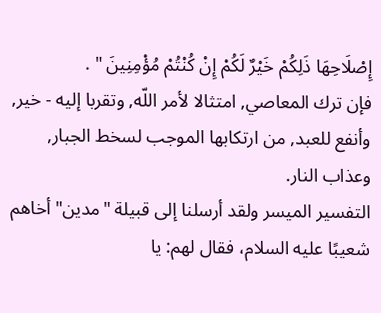إِصْلَاحِهَا ذَلِكُمْ خَيْرٌ لَكُمْ إِنْ كُنْتُمْ مُؤْمِنِينَ " .
فإن ترك المعاصي, امتثالا لأمر اللّه, وتقربا إليه - خير, وأنفع للعبد, من ارتكابها الموجب لسخط الجبار, وعذاب النار.
التفسير الميسر ولقد أرسلنا إلى قبيلة "مدين" أخاهم شعيبًا عليه السلام، فقال لهم: يا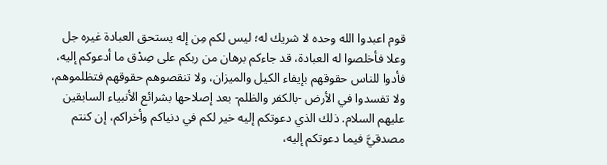قوم اعبدوا الله وحده لا شريك له؛ ليس لكم مِن إله يستحق العبادة غيره جل وعلا فأخلصوا له العبادة، قد جاءكم برهان من ربكم على صِدْق ما أدعوكم إليه، فأدوا للناس حقوقهم بإيفاء الكيل والميزان، ولا تنقصوهم حقوقهم فتظلموهم، ولا تفسدوا في الأرض -بالكفر والظلم- بعد إصلاحها بشرائع الأنبياء السابقين عليهم السلام. ذلك الذي دعوتكم إليه خير لكم في دنياكم وأخراكم، إن كنتم مصدقيَّ فيما دعوتكم إليه،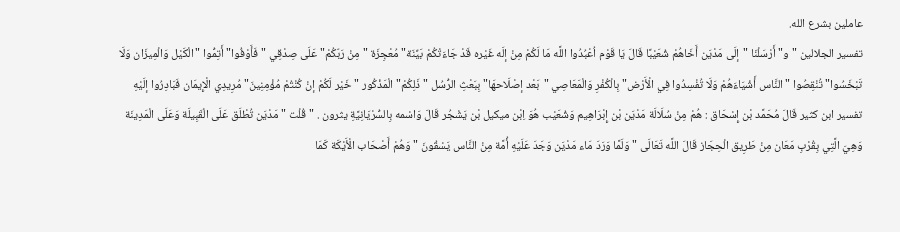عاملين بشرع الله.
تفسير الجلالين "و" أَرْسَلْنَا "إلَى مَدْيَن أَخَاهُمْ شُعَيْبًا قَالَ يَا قَوْم اُعْبُدُوا اللَّه مَا لَكُمْ مِنْ إلَه غَيْره قَدْ جَاءَتْكُمْ بَيِّنَة" مُعْجِزَة "مِنْ رَبّكُمْ" عَلَى صِدْقِي "فَأَوْفُوا" أَتِمُّوا "الْكَيْل وَالْمِيزَان وَلَا تَبْخَسُوا" تُنْقِصُوا "النَّاس أَشْيَاءَهُمْ وَلَا تُفْسِدُوا فِي الْأَرْض" بِالْكُفْرِ وَالْمَعَاصِي "بَعْد إصْلَاحهَا" بِبَعْثِ الرُّسُل "ذَلِكُمْ" الْمَذْكُور "خَيْر لَكُمْ إنْ كُنْتُمْ مُؤْمِنِينَ" مُرِيدِي الْإِيمَان فَبَادِرُوا إلَيْهِ
تفسير ابن كثير قَالَ مُحَمَّد بْن إِسْحَاق : هُمْ مِنْ سُلَالَة مَدْيَن بْن إِبْرَاهِيم وَشُعَيْب هُوَ اِبْن ميكيل بْن يَشْجُر قَالَ وَاسْمه بِالسُّرْيَانِيَّةِ يثرون . " قُلْت " مَدْيَن تُطْلَق عَلَى الْقَبِيلَة وَعَلَى الْمَدِينَة وَهِيَ الَّتِي بِقُرْبِ مَعَان مِنْ طَرِيق الْحِجَاز قَالَ اللَّه تَعَالَى " وَلَمَّا وَرَدَ مَاء مَدْيَن وَجَدَ عَلَيْهِ أُمَّة مِنْ النَّاس يَسْقُونَ " وَهُمْ أَصْحَاب الْأَيْكَة كَمَا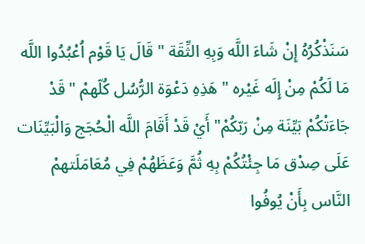سَنَذْكُرُهُ إِنْ شَاءَ اللَّه وَبِهِ الثِّقَة " قَالَ يَا قَوْم اُعْبُدُوا اللَّه مَا لَكُمْ مِنْ إِلَه غَيْره " هَذِهِ دَعْوَة الرُّسُل كُلّهمْ " قَدْ جَاءَتْكُمْ بَيِّنَة مِنْ رَبّكُمْ" أَيْ قَدْ أَقَامَ اللَّه الْحُجَج وَالْبَيِّنَات عَلَى صِدْق مَا جِئْتُكُمْ بِهِ ثُمَّ وَعَظَهُمْ فِي مُعَامَلَتهمْ النَّاس بِأَنْ يُوفُوا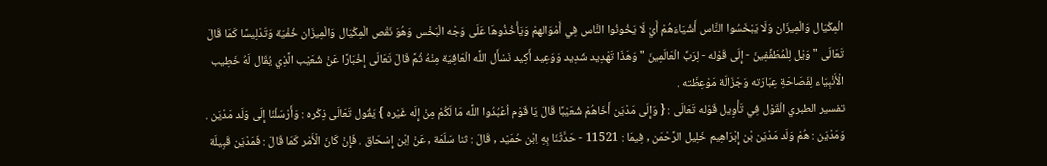الْمِكْيَال وَالْمِيزَان وَلَا يَبْخَسُوا النَّاس أَشْيَاءَهُمْ أَيْ لَا يَخُونُوا النَّاس فِي أَمْوَالهمْ وَيَأْخُذُوهَا عَلَى وَجْه الْبَخْس وَهُوَ نَقْص الْمِكْيَال وَالْمِيزَان خُفْيَة وَتَدْلِيسًا كَمَا قَالَ تَعَالَى " وَيْل لِلْمُطَفِّفِينَ - إِلَى قَوْله - لِرَبِّ الْعَالَمِينَ " وَهَذَا تَهْدِيد شَدِيد وَوَعِيد أَكِيد نَسْأَل اللَّه الْعَافِيَة مِنْهُ ثُمَّ قَالَ تَعَالَى إِخْبَارًا عَنْ شُعَيْب الَّذِي يُقَال لَهُ خَطِيب الْأَنْبِيَاء لِفَصَاحَةِ عِبَارَته وَجَزَالَة مَوْعِظَته .
تفسير الطبري الْقَوْل فِي تَأْوِيل قَوْله تَعَالَى : { وَإِلَى مَدْيَن أَخَاهُمْ شُعَيْبًا قَالَ يَا قَوْم اُعْبُدُوا اللَّه مَا لَكُمْ مِنْ إِلَه غَيْره } يَقُول تَعَالَى ذِكْره : وَأَرْسَلْنَا إِلَى وَلَد مَدْيَن . وَمَدْيَن : هُمْ وَلَد مَدْيَن بْن إِبْرَاهِيم خَلِيل الرَّحْمَن , فِيمَا : 11521 - حَدَّثَنَا بِهِ اِبْن حُمَيْد , قَالَ : ثنا سَلَمَة , عَنْ اِبْن إِسْحَاق . فَإِنْ كَانَ الْأَمْر كَمَا قَالَ : فَمَدْيَن قَبِيلَة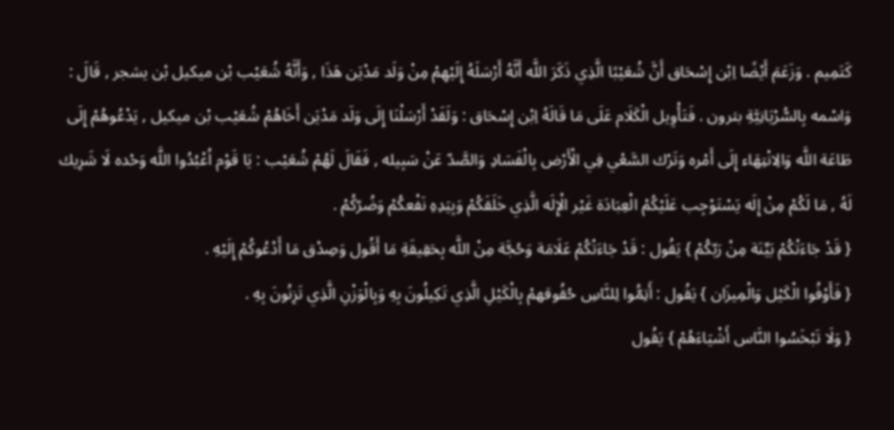كَتَمِيم . وَزَعَمَ أَيْضًا اِبْن إِسْحَاق أَنَّ شُعَيْبًا الَّذِي ذَكَرَ اللَّه أَنَّهُ أَرْسَلَهُ إِلَيْهِمْ مِنْ وَلَد مَدْيَن هَذَا , وَأَنَّهُ شُعَيْب بْن ميكيل بْن يشجر , قَالَ : وَاسْمه بِالسُّرْيَانِيَّةِ بثرون . فَتَأْوِيل الْكَلَام عَلَى مَا قَالَهُ اِبْن إِسْحَاق : وَلَقَدْ أَرْسَلْنَا إِلَى وَلَد مَدْيَن أَخَاهُمْ شُعَيْب بْن ميكيل , يَدْعُوهُمْ إِلَى طَاعَة اللَّه وَالِانْتِهَاء إِلَى أَمْره وَتَرْك السَّعْي فِي الْأَرْض بِالْفَسَادِ وَالصَّدّ عَنْ سَبِيله , فَقَالَ لَهُمْ شُعَيْب : يَا قَوْم اُعْبُدُوا اللَّه وَحْده لَا شَرِيك لَهُ , مَا لَكُمْ مِنْ إِلَه يَسْتَوْجِب عَلَيْكُمْ الْعِبَادَة غَيْر الْإِلَه الَّذِي خَلَقَكُمْ وَبِيَدِهِ نَفْعكُمْ وَضُرّكُمْ .
{ قَدْ جَاءَتْكُمْ بَيِّنَة مِنْ رَبّكُمْ } يَقُول : قَدْ جَاءَتْكُمْ عَلَامَة وَحُجَّة مِنْ اللَّه بِحَقِيقَةِ مَا أَقُول وَصِدْق مَا أَدْعُوكُمْ إِلَيْهِ .
{ فَأَوْفُوا الْكَيْل وَالْمِيزَان } يَقُول : أَتِمُّوا لِلنَّاسِ حُقُوقهمْ بِالْكَيْلِ الَّذِي تَكِيلُونَ بِهِ وَبِالْوَزْنِ الَّذِي تَزِنُونَ بِهِ .
{ وَلَا تَبْخَسُوا النَّاس أَشْيَاءَهُمْ } يَقُول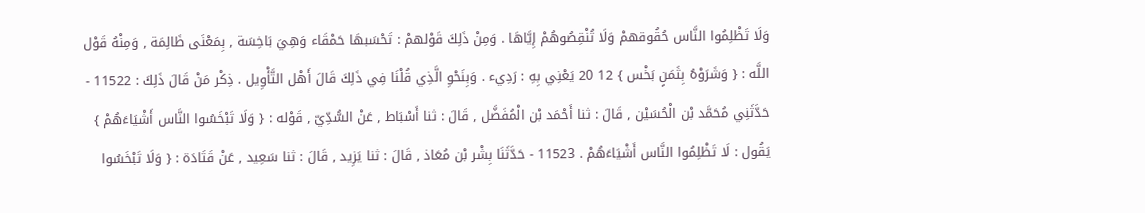وَلَا تَظْلِمُوا النَّاس حُقُوقهمْ وَلَا تُنْقِصُوهُمْ إِيَّاهَا . وَمِنْ ذَلِكَ قَوْلهمْ : تَحْسَبهَا حَمْقَاء وَهِيَ بَاخِسَة , بِمَعْنَى ظَالِمَة , وَمِنْهُ قَوْل اللَّه : { وَشَرَوْهُ بِثَمَنٍ بَخْس } 12 20 يَعْنِي بِهِ : رَدِيء . وَبِنَحْوِ الَّذِي قُلْنَا فِي ذَلِكَ قَالَ أَهْل التَّأْوِيل . ذِكْر مَنْ قَالَ ذَلِكَ : 11522 - حَدَّثَنِي مُحَمَّد بْن الْحُسَيْن , قَالَ : ثنا أَحْمَد بْن الْمُفَضَّل , قَالَ : ثنا أَسْبَاط , عَنْ السُّدِّيّ , قَوْله : { وَلَا تَبْخَسُوا النَّاس أَشْيَاءَهُمْ } يَقُول : لَا تَظْلِمُوا النَّاس أَشْيَاءَهُمْ . 11523 - حَدَّثَنَا بِشْر بْن مُعَاذ , قَالَ : ثنا يَزِيد , قَالَ : ثنا سَعِيد , عَنْ قَتَادَة : { وَلَا تَبْخَسُوا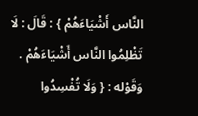النَّاس أَشْيَاءَهُمْ } : قَالَ : لَا تَظْلِمُوا النَّاس أَشْيَاءَهُمْ .
وَقَوْله : { وَلَا تُفْسِدُوا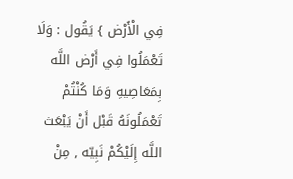فِي الْأَرْض } يَقُول : وَلَا تَعْمَلُوا فِي أَرْض اللَّه بِمَعَاصِيهِ وَمَا كُنْتُمْ تَعْمَلُونَهُ قَبْل أَنْ يَبْعَث اللَّه إِلَيْكُمْ نَبِيّه , مِنْ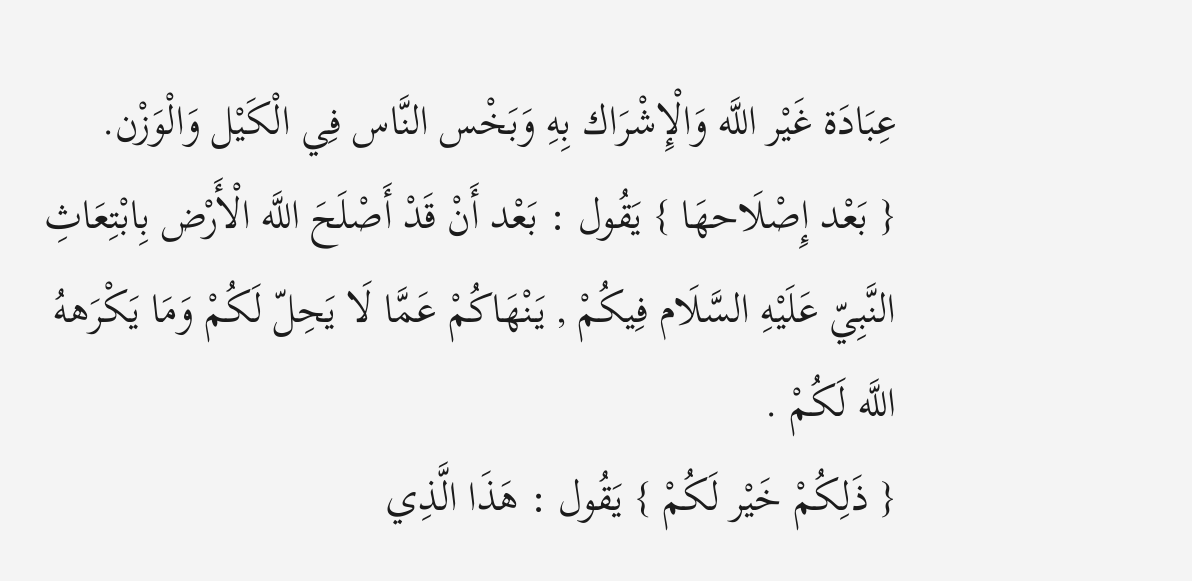عِبَادَة غَيْر اللَّه وَالْإِشْرَاك بِهِ وَبَخْس النَّاس فِي الْكَيْل وَالْوَزْن.
{ بَعْد إِصْلَاحهَا } يَقُول : بَعْد أَنْ قَدْ أَصْلَحَ اللَّه الْأَرْض بِابْتِعَاثِ النَّبِيّ عَلَيْهِ السَّلَام فِيكُمْ , يَنْهَاكُمْ عَمَّا لَا يَحِلّ لَكُمْ وَمَا يَكْرَههُ اللَّه لَكُمْ .
{ ذَلِكُمْ خَيْر لَكُمْ } يَقُول : هَذَا الَّذِي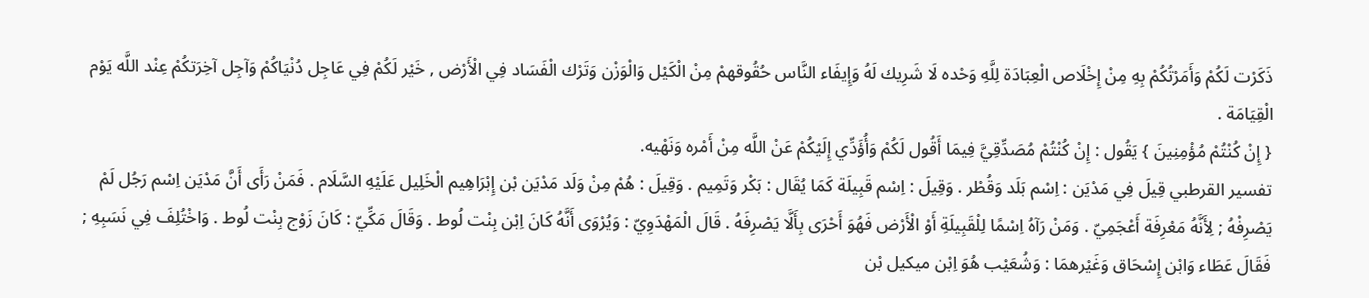ذَكَرْت لَكُمْ وَأَمَرْتُكُمْ بِهِ مِنْ إِخْلَاص الْعِبَادَة لِلَّهِ وَحْده لَا شَرِيك لَهُ وَإِيفَاء النَّاس حُقُوقهمْ مِنْ الْكَيْل وَالْوَزْن وَتَرْك الْفَسَاد فِي الْأَرْض , خَيْر لَكُمْ فِي عَاجِل دُنْيَاكُمْ وَآجِل آخِرَتكُمْ عِنْد اللَّه يَوْم الْقِيَامَة .
{ إِنْ كُنْتُمْ مُؤْمِنِينَ } يَقُول : إِنْ كُنْتُمْ مُصَدِّقِيَّ فِيمَا أَقُول لَكُمْ وَأُؤَدِّي إِلَيْكُمْ عَنْ اللَّه مِنْ أَمْره وَنَهْيه.
تفسير القرطبي قِيلَ فِي مَدْيَن : اِسْم بَلَد وَقُطْر . وَقِيلَ : اِسْم قَبِيلَة كَمَا يُقَال : بَكْر وَتَمِيم . وَقِيلَ : هُمْ مِنْ وَلَد مَدْيَن بْن إِبْرَاهِيم الْخَلِيل عَلَيْهِ السَّلَام . فَمَنْ رَأَى أَنَّ مَدْيَن اِسْم رَجُل لَمْ يَصْرِفْهُ ; لِأَنَّهُ مَعْرِفَة أَعْجَمِيّ . وَمَنْ رَآهُ اِسْمًا لِلْقَبِيلَةِ أَوْ الْأَرْض فَهُوَ أَحْرَى بِأَلَّا يَصْرِفَهُ . قَالَ الْمَهْدَوِيّ : وَيُرْوَى أَنَّهُ كَانَ اِبْن بِنْت لُوط . وَقَالَ مَكِّيّ : كَانَ زَوْج بِنْت لُوط . وَاخْتُلِفَ فِي نَسَبِهِ ; فَقَالَ عَطَاء وَابْن إِسْحَاق وَغَيْرهمَا : وَشُعَيْب هُوَ اِبْن ميكيل بْن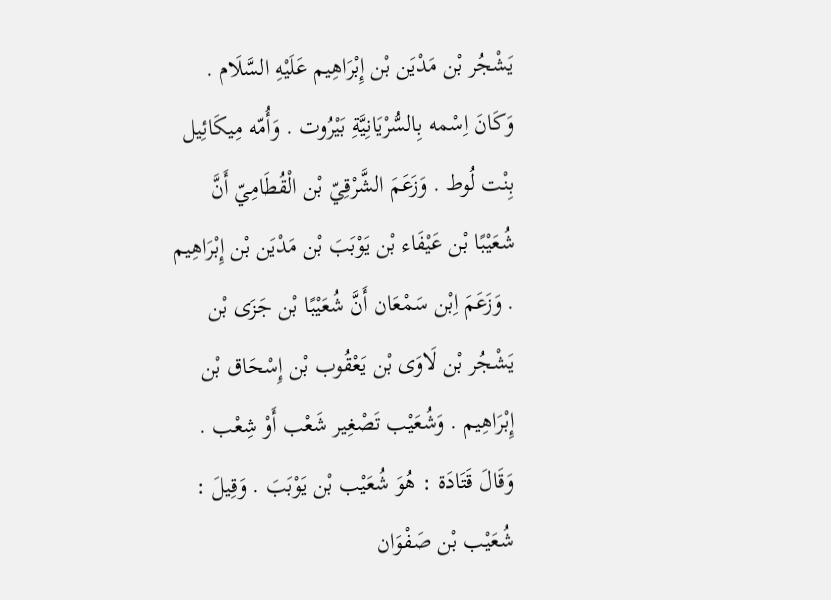يَشْجُر بْن مَدْيَن بْن إِبْرَاهِيم عَلَيْهِ السَّلَام . وَكَانَ اِسْمه بِالسُّرْيَانِيَّةِ بَيْرُوت . وَأُمّه مِيكَائِيل بِنْت لُوط . وَزَعَمَ الشَّرْقِيّ بْن الْقُطَامِيّ أَنَّ شُعَيْبًا بْن عَيْفَاء بْن يَوْبَبَ بْن مَدْيَن بْن إِبْرَاهِيم . وَزَعَمَ اِبْن سَمْعَان أَنَّ شُعَيْبًا بْن جَزَى بْن يَشْجُر بْن لَاوَى بْن يَعْقُوب بْن إِسْحَاق بْن إِبْرَاهِيم . وَشُعَيْب تَصْغِير شَعْب أَوْ شِعْب . وَقَالَ قَتَادَة : هُوَ شُعَيْب بْن يَوْبَبَ . وَقِيلَ : شُعَيْب بْن صَفْوَان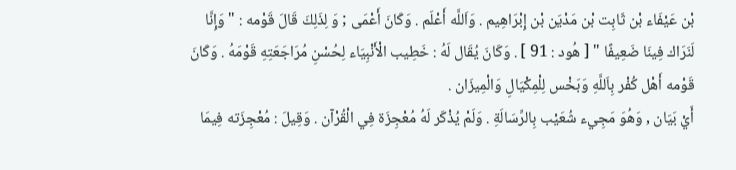بْن عَيْفَاء بْن ثَابِت بْن مَدْيَن بْن إِبْرَاهِيم . وَاَللَّه أَعْلَم . وَكَانَ أَعْمَى ; وَ لِذَلِكَ قَالَ قَوْمه : " وَإِنَّا لَنَرَاك فِينَا ضَعِيفًا " [ هُود : 91 ] . وَكَانَ يُقَال لَهُ : خَطِيب الْأَنْبِيَاء لِحُسْنِ مُرَاجَعَتِهِ قَوْمَهُ . وَكَانَ قَوْمه أَهْل كُفْر بِاَللَّهِ وَبَخْس لِلْمِكْيَالِ وَالْمِيزَان .
أَيْ بَيَان , وَهُوَ مَجِيء شُعَيْب بِالرِّسَالَةِ . وَلَمْ يُذْكَر لَهُ مُعْجِزَة فِي الْقُرْآن . وَقِيلَ : مُعْجِزَته فِيمَا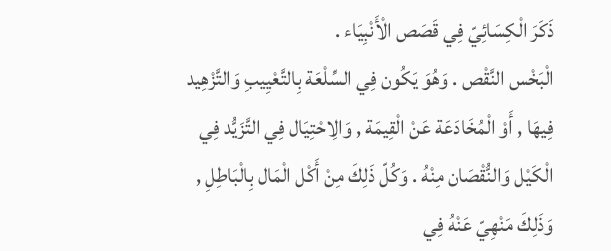ذَكَرَ الْكِسَائِيّ فِي قَصَص الْأَنْبِيَاء .
الْبَخْس النَّقْص . وَهُوَ يَكُون فِي السِّلْعَة بِالتَّعْيِيبِ وَالتَّزْهِيد فِيهَا , أَوْ الْمُخَادَعَة عَنْ الْقِيمَة , وَالِاحْتِيَال فِي التَّزَيُّد فِي الْكَيْل وَالنُّقْصَان مِنْهُ . وَكُلّ ذَلِكَ مِنْ أَكْل الْمَال بِالْبَاطِلِ , وَذَلِكَ مَنْهِيّ عَنْهُ فِي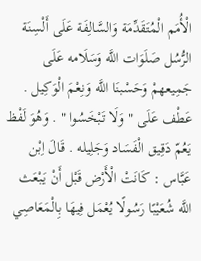الْأُمَم الْمُتَقَدِّمَة وَالسَّالِفَة عَلَى أَلْسِنَة الرُّسُل صَلَوَات اللَّه وَسَلَامه عَلَى جَمِيعهمْ وَحَسْبنَا اللَّه وَنِعْمَ الْوَكِيل .
عَطْف عَلَى " وَلَا تَبْخَسُوا " . وَهُوَ لَفْظ يَعُمّ دَقِيق الْفَسَاد وَجَلِيله . قَالَ اِبْن عَبَّاس : كَانَتْ الْأَرْض قَبْل أَنْ يَبْعَث اللَّه شُعَيْبًا رَسُولًا يُعْمَل فِيهَا بِالْمَعَاصِي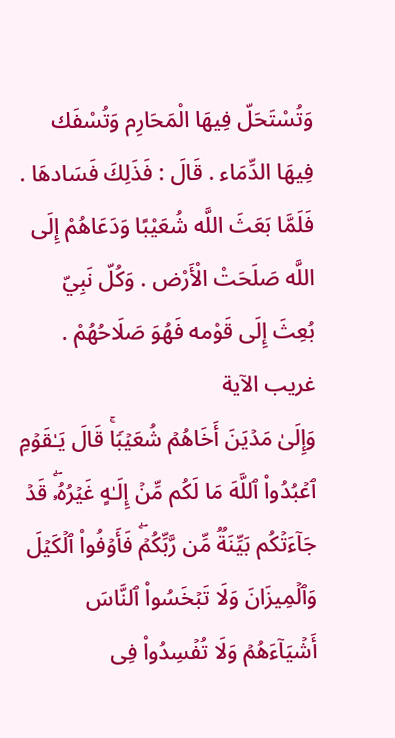وَتُسْتَحَلّ فِيهَا الْمَحَارِم وَتُسْفَك فِيهَا الدِّمَاء . قَالَ : فَذَلِكَ فَسَادهَا . فَلَمَّا بَعَثَ اللَّه شُعَيْبًا وَدَعَاهُمْ إِلَى اللَّه صَلَحَتْ الْأَرْض . وَكُلّ نَبِيّ بُعِثَ إِلَى قَوْمه فَهُوَ صَلَاحُهُمْ .
غريب الآية
وَإِلَىٰ مَدۡیَنَ أَخَاهُمۡ شُعَیۡبࣰاۚ قَالَ یَـٰقَوۡمِ ٱعۡبُدُوا۟ ٱللَّهَ مَا لَكُم مِّنۡ إِلَـٰهٍ غَیۡرُهُۥۖ قَدۡ جَاۤءَتۡكُم بَیِّنَةࣱ مِّن رَّبِّكُمۡۖ فَأَوۡفُوا۟ ٱلۡكَیۡلَ وَٱلۡمِیزَانَ وَلَا تَبۡخَسُوا۟ ٱلنَّاسَ أَشۡیَاۤءَهُمۡ وَلَا تُفۡسِدُوا۟ فِی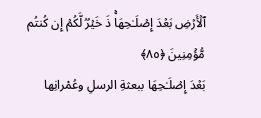ٱلۡأَرۡضِ بَعۡدَ إِصۡلَـٰحِهَاۚ ذَ خَیۡرࣱ لَّكُمۡ إِن كُنتُم مُّؤۡمِنِینَ ﴿٨٥﴾
بَعۡدَ إِصۡلَـٰحِهَا ببعثةِ الرسلِ وعُمْرانِها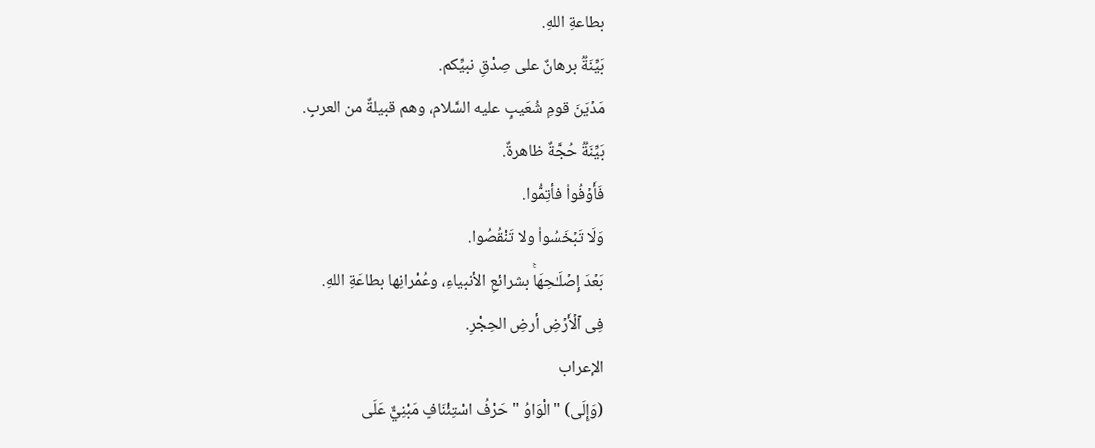بطاعةِ اللهِ.
بَیِّنَةࣱ برهانٌ على صِدْقِ نبيِّكم.
مَدۡیَنَ قومِ شُعَيبٍ عليه السَّلام، وهم قبيلةٌ من العربِ.
بَیِّنَةࣱ حُجَّةٌ ظاهرةٌ.
فَأَوۡفُوا۟ فأتِمُّوا.
وَلَا تَبۡخَسُوا۟ ولا تَنْقُصُوا.
بَعۡدَ إِصۡلَـٰحِهَاۚ بشرائعِ الأنبياءِ، وعُمْرانِها بطاعَةِ اللهِ.
فِی ٱلۡأَرۡضِ أرضِ الحِجْرِ.
الإعراب
(وَإِلَى) "الْوَاوُ " حَرْفُ اسْتِئْنَافٍ مَبْنِيٌّ عَلَى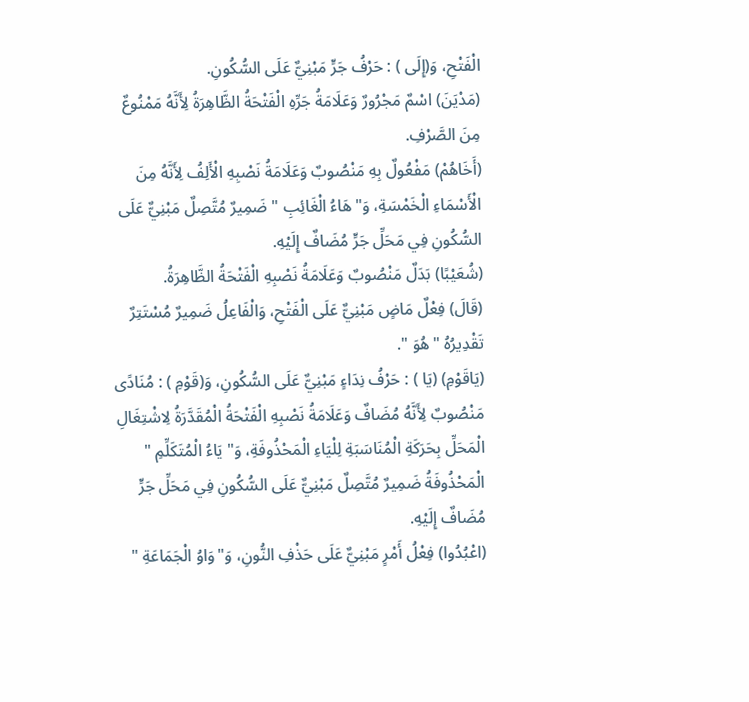الْفَتْحِ، وَ(إِلَى ) : حَرْفُ جَرٍّ مَبْنِيٌّ عَلَى السُّكُونِ.
(مَدْيَنَ) اسْمٌ مَجْرُورٌ وَعَلَامَةُ جَرِّهِ الْفَتْحَةُ الظَّاهِرَةُ لِأَنَّهُ مَمْنُوعٌ مِنَ الصَّرْفِ.
(أَخَاهُمْ) مَفْعُولٌ بِهِ مَنْصُوبٌ وَعَلَامَةُ نَصْبِهِ الْأَلِفُ لِأَنَّهُ مِنَ الْأَسْمَاءِ الْخَمْسَةِ، وَ"هَاءُ الْغَائِبِ " ضَمِيرٌ مُتَّصِلٌ مَبْنِيٌّ عَلَى السُّكُونِ فِي مَحَلِّ جَرٍّ مُضَافٌ إِلَيْهِ.
(شُعَيْبًا) بَدَلٌ مَنْصُوبٌ وَعَلَامَةُ نَصْبِهِ الْفَتْحَةُ الظَّاهِرَةُ.
(قَالَ) فِعْلٌ مَاضٍ مَبْنِيٌّ عَلَى الْفَتْحِ، وَالْفَاعِلُ ضَمِيرٌ مُسْتَتِرٌ تَقْدِيرُهُ "هُوَ ".
(يَاقَوْمِ) (يَا ) : حَرْفُ نِدَاءٍ مَبْنِيٌّ عَلَى السُّكُونِ، وَ(قَوْمِ ) : مُنَادًى مَنْصُوبٌ لِأَنَّهُ مُضَافٌ وَعَلَامَةُ نَصْبِهِ الْفَتْحَةُ الْمُقَدَّرَةُ لِاشْتِغَالِ الْمَحَلِّ بِحَرَكَةِ الْمُنَاسَبَةِ لِلْيَاءِ الْمَحْذُوفَةِ، وَ"يَاءُ الْمُتَكَلِّمِ " الْمَحْذُوفَةُ ضَمِيرٌ مُتَّصِلٌ مَبْنِيٌّ عَلَى السُّكُونِ فِي مَحَلِّ جَرٍّ مُضَافٌ إِلَيْهِ.
(اعْبُدُوا) فِعْلُ أَمْرٍ مَبْنِيٌّ عَلَى حَذْفِ النُّونِ، وَ"وَاوُ الْجَمَاعَةِ "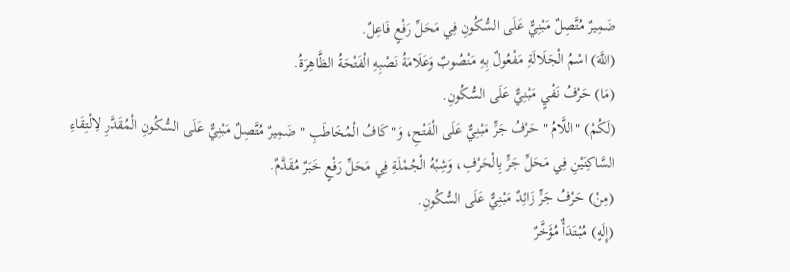ضَمِيرٌ مُتَّصِلٌ مَبْنِيٌّ عَلَى السُّكُونِ فِي مَحَلِّ رَفْعٍ فَاعِلٌ.
(اللَّهَ) اسْمُ الْجَلَالَةِ مَفْعُولٌ بِهِ مَنْصُوبٌ وَعَلَامَةُ نَصْبِهِ الْفَتْحَةُ الظَّاهِرَةُ.
(مَا) حَرْفُ نَفْيٍ مَبْنِيٌّ عَلَى السُّكُونِ.
(لَكُمْ) "اللَّامُ " حَرْفُ جَرٍّ مَبْنِيٌّ عَلَى الْفَتْحِ، وَ"كَافُ الْمُخَاطَبِ " ضَمِيرٌ مُتَّصِلٌ مَبْنِيٌّ عَلَى السُّكُونِ الْمُقَدَّرِ لِالْتِقَاءِ السَّاكِنَيْنِ فِي مَحَلِّ جَرٍّ بِالْحَرْفِ، وَشِبْهُ الْجُمْلَةِ فِي مَحَلِّ رَفْعٍ خَبَرٌ مُقَدَّمٌ.
(مِنْ) حَرْفُ جَرٍّ زَائِدٌ مَبْنِيٌّ عَلَى السُّكُونِ.
(إِلَهٍ) مُبْتَدَأٌ مُؤَخَّرٌ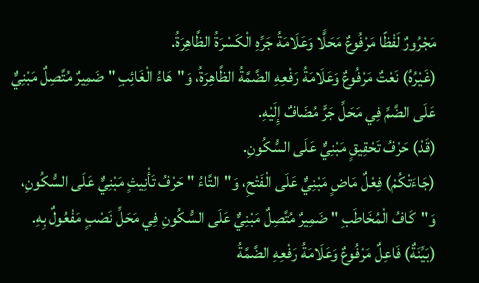مَجْرُورٌ لَفْظًا مَرْفُوعٌ مَحَلًّا وَعَلَامَةُ جَرِّهِ الْكَسْرَةُ الظَّاهِرَةُ.
(غَيْرُهُ) نَعْتٌ مَرْفُوعٌ وَعَلَامَةُ رَفْعِهِ الضَّمَّةُ الظَّاهِرَةُ، وَ"هَاءُ الْغَائِبِ " ضَمِيرٌ مُتَّصِلٌ مَبْنِيٌّ عَلَى الضَّمِّ فِي مَحَلِّ جَرٍّ مُضَافٌ إِلَيْهِ.
(قَدْ) حَرْفُ تَحْقِيقٍ مَبْنِيٌّ عَلَى السُّكُونِ.
(جَاءَتْكُمْ) فِعْلٌ مَاضٍ مَبْنِيٌّ عَلَى الْفَتْحِ، وَ"التَّاءُ " حَرْفُ تَأْنِيثٍ مَبْنِيٌّ عَلَى السُّكُونِ، وَ"كَافُ الْمُخَاطَبِ " ضَمِيرٌ مُتَّصِلٌ مَبْنِيٌّ عَلَى السُّكُونِ فِي مَحَلِّ نَصْبٍ مَفْعُولٌ بِهِ.
(بَيِّنَةٌ) فَاعِلٌ مَرْفُوعٌ وَعَلَامَةُ رَفْعِهِ الضَّمَّةُ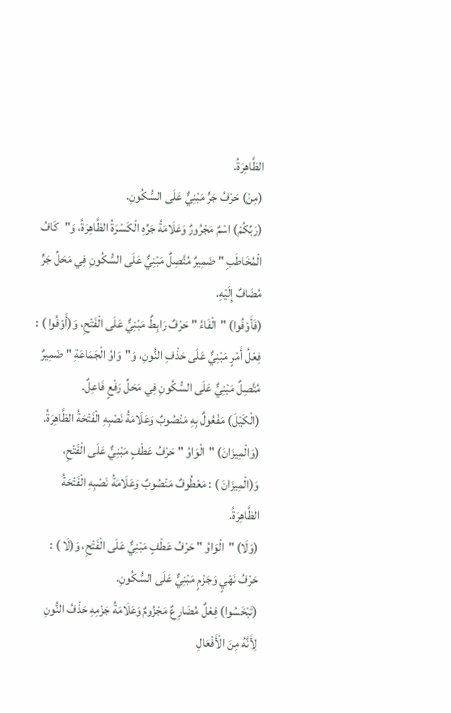الظَّاهِرَةُ.
(مِنْ) حَرْفُ جَرٍّ مَبْنِيٌّ عَلَى السُّكُونِ.
(رَبِّكُمْ) اسْمٌ مَجْرُورٌ وَعَلَامَةُ جَرِّهِ الْكَسْرَةُ الظَّاهِرَةُ، وَ"كَافُ الْمُخَاطَبِ " ضَمِيرٌ مُتَّصِلٌ مَبْنِيٌّ عَلَى السُّكُونِ فِي مَحَلِّ جَرٍّ مُضَافٌ إِلَيْهِ.
(فَأَوْفُوا) "الْفَاءُ " حَرْفٌ رَابِطٌ مَبْنِيٌّ عَلَى الْفَتْحِ، وَ(أَوْفُوا ) : فِعْلُ أَمْرٍ مَبْنِيٌّ عَلَى حَذْفِ النُّونِ، وَ"وَاوُ الْجَمَاعَةِ " ضَمِيرٌ مُتَّصِلٌ مَبْنِيٌّ عَلَى السُّكُونِ فِي مَحَلِّ رَفْعٍ فَاعِلٌ.
(الْكَيْلَ) مَفْعُولٌ بِهِ مَنْصُوبٌ وَعَلَامَةُ نَصْبِهِ الْفَتْحَةُ الظَّاهِرَةُ.
(وَالْمِيزَانَ) "الْوَاوُ " حَرْفُ عَطْفٍ مَبْنِيٌّ عَلَى الْفَتْحِ، وَ(الْمِيزَانَ ) : مَعْطُوفٌ مَنْصُوبٌ وَعَلَامَةُ نَصْبِهِ الْفَتْحَةُ الظَّاهِرَةُ.
(وَلَا) "الْوَاوُ " حَرْفُ عَطْفٍ مَبْنِيٌّ عَلَى الْفَتْحِ، وَ(لَا ) : حَرْفُ نَهْيٍ وَجَزْمٍ مَبْنِيٌّ عَلَى السُّكُونِ.
(تَبْخَسُوا) فِعْلٌ مُضَارِعٌ مَجْزُومٌ وَعَلَامَةُ جَزْمِهِ حَذْفُ النُّونِ لِأَنَّهُ مِنَ الْأَفْعَالِ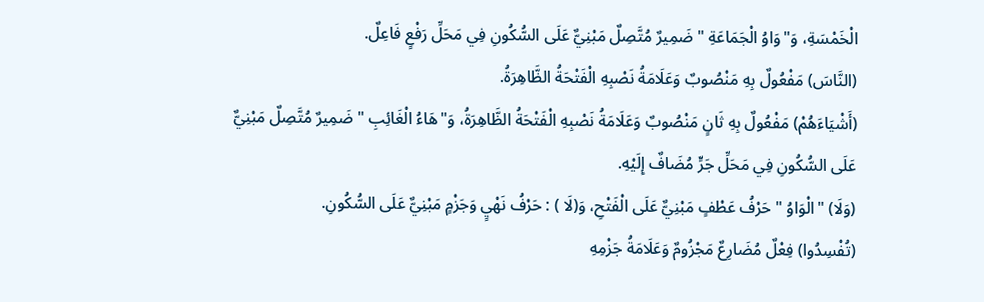الْخَمْسَةِ، وَ"وَاوُ الْجَمَاعَةِ " ضَمِيرٌ مُتَّصِلٌ مَبْنِيٌّ عَلَى السُّكُونِ فِي مَحَلِّ رَفْعٍ فَاعِلٌ.
(النَّاسَ) مَفْعُولٌ بِهِ مَنْصُوبٌ وَعَلَامَةُ نَصْبِهِ الْفَتْحَةُ الظَّاهِرَةُ.
(أَشْيَاءَهُمْ) مَفْعُولٌ بِهِ ثَانٍ مَنْصُوبٌ وَعَلَامَةُ نَصْبِهِ الْفَتْحَةُ الظَّاهِرَةُ، وَ"هَاءُ الْغَائِبِ " ضَمِيرٌ مُتَّصِلٌ مَبْنِيٌّ عَلَى السُّكُونِ فِي مَحَلِّ جَرٍّ مُضَافٌ إِلَيْهِ.
(وَلَا) "الْوَاوُ " حَرْفُ عَطْفٍ مَبْنِيٌّ عَلَى الْفَتْحِ، وَ(لَا ) : حَرْفُ نَهْيٍ وَجَزْمٍ مَبْنِيٌّ عَلَى السُّكُونِ.
(تُفْسِدُوا) فِعْلٌ مُضَارِعٌ مَجْزُومٌ وَعَلَامَةُ جَزْمِهِ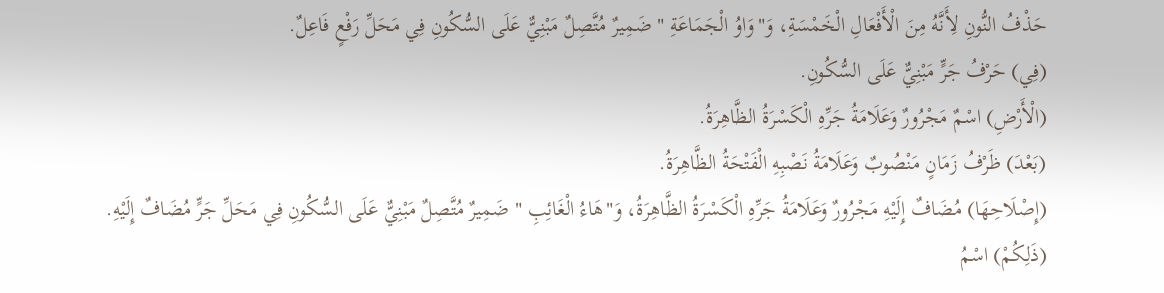حَذْفُ النُّونِ لِأَنَّهُ مِنَ الْأَفْعَالِ الْخَمْسَةِ، وَ"وَاوُ الْجَمَاعَةِ " ضَمِيرٌ مُتَّصِلٌ مَبْنِيٌّ عَلَى السُّكُونِ فِي مَحَلِّ رَفْعٍ فَاعِلٌ.
(فِي) حَرْفُ جَرٍّ مَبْنِيٌّ عَلَى السُّكُونِ.
(الْأَرْضِ) اسْمٌ مَجْرُورٌ وَعَلَامَةُ جَرِّهِ الْكَسْرَةُ الظَّاهِرَةُ.
(بَعْدَ) ظَرْفُ زَمَانٍ مَنْصُوبٌ وَعَلَامَةُ نَصْبِهِ الْفَتْحَةُ الظَّاهِرَةُ.
(إِصْلَاحِهَا) مُضَافٌ إِلَيْهِ مَجْرُورٌ وَعَلَامَةُ جَرِّهِ الْكَسْرَةُ الظَّاهِرَةُ، وَ"هَاءُ الْغَائِبِ " ضَمِيرٌ مُتَّصِلٌ مَبْنِيٌّ عَلَى السُّكُونِ فِي مَحَلِّ جَرٍّ مُضَافٌ إِلَيْهِ.
(ذَلِكُمْ) اسْمُ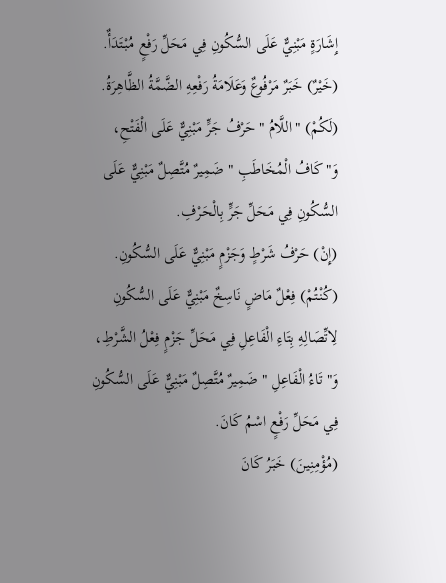إِشَارَةٍ مَبْنِيٌّ عَلَى السُّكُونِ فِي مَحَلِّ رَفْعٍ مُبْتَدَأٌ.
(خَيْرٌ) خَبَرٌ مَرْفُوعٌ وَعَلَامَةُ رَفْعِهِ الضَّمَّةُ الظَّاهِرَةُ.
(لَكُمْ) "اللَّامُ " حَرْفُ جَرٍّ مَبْنِيٌّ عَلَى الْفَتْحِ، وَ"كَافُ الْمُخَاطَبِ " ضَمِيرٌ مُتَّصِلٌ مَبْنِيٌّ عَلَى السُّكُونِ فِي مَحَلِّ جَرٍّ بِالْحَرْفِ.
(إِنْ) حَرْفُ شَرْطٍ وَجَزْمٍ مَبْنِيٌّ عَلَى السُّكُونِ.
(كُنْتُمْ) فِعْلٌ مَاضٍ نَاسِخٌ مَبْنِيٌّ عَلَى السُّكُونِ لِاتِّصَالِهِ بِتَاءِ الْفَاعِلِ فِي مَحَلِّ جَزْمٍ فِعْلُ الشَّرْطِ، وَ"تَاءُ الْفَاعِلِ " ضَمِيرٌ مُتَّصِلٌ مَبْنِيٌّ عَلَى السُّكُونِ فِي مَحَلِّ رَفْعٍ اسْمُ كَانَ.
(مُؤْمِنِينَ) خَبَرُ كَانَ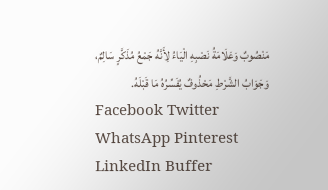مَنْصُوبٌ وَعَلَامَةُ نَصْبِهِ الْيَاءُ لِأَنَّهُ جَمْعُ مُذَكَّرٍ سَالِمٌ، وَجَوَابُ الشَّرْطِ مَحْذُوفٌ يُفَسِّرُهُ مَا قَبْلَهُ.
Facebook Twitter WhatsApp Pinterest LinkedIn Buffer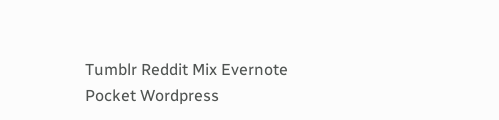Tumblr Reddit Mix Evernote Pocket Wordpress